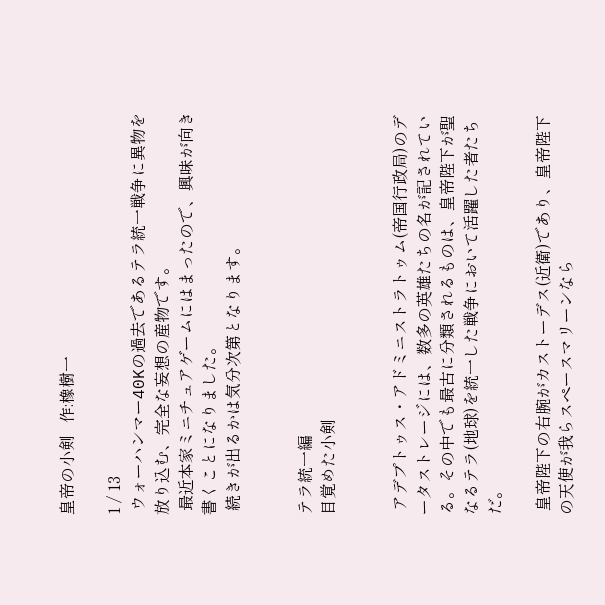皇帝の小剣   作:橡樹一

1 / 13
 ウォーハンマー40Kの過去であるテラ統一戦争に異物を放り込む、完全な妄想の産物です。
 最近本家ミニチュアゲームにはまったので、興味が向き書くことになりました。
 続きが出るかは気分次第となります。


テラ統一編
目覚めた小剣


 アデプトゥス・アドミニストラトゥム(帝国行政局)のデータストレージには、数多の英雄たちの名が記されている。その中でも最古に分類されるものは、皇帝陛下が聖なるテラ(地球)を統一した戦争において活躍した者たちだ。

 皇帝陛下の右腕がカストーデス(近衛)であり、皇帝陛下の天使が我らスペースマリーンなら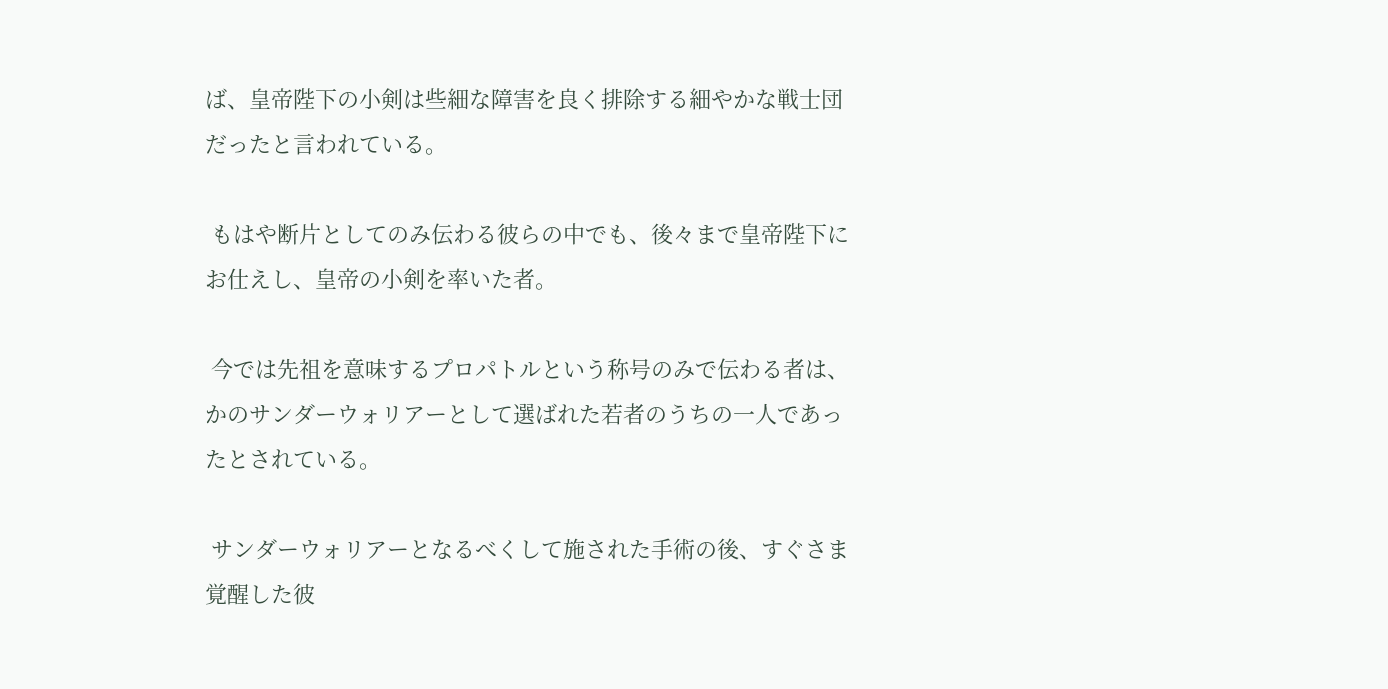ば、皇帝陛下の小剣は些細な障害を良く排除する細やかな戦士団だったと言われている。

 もはや断片としてのみ伝わる彼らの中でも、後々まで皇帝陛下にお仕えし、皇帝の小剣を率いた者。

 今では先祖を意味するプロパトルという称号のみで伝わる者は、かのサンダーウォリアーとして選ばれた若者のうちの一人であったとされている。

 サンダーウォリアーとなるべくして施された手術の後、すぐさま覚醒した彼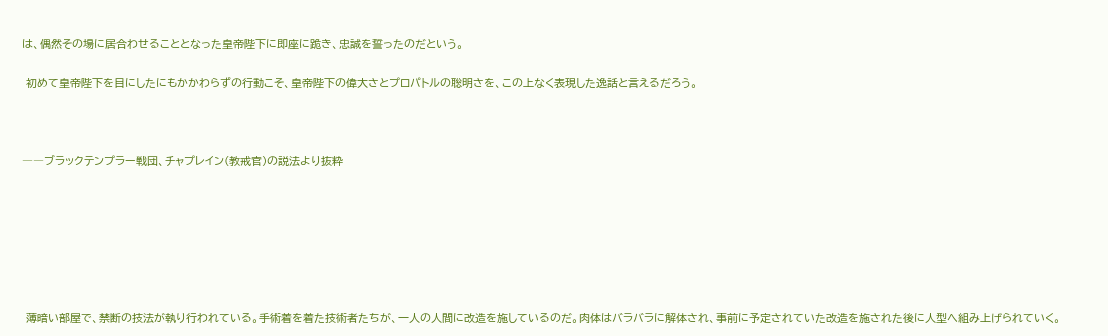は、偶然その場に居合わせることとなった皇帝陛下に即座に跪き、忠誠を誓ったのだという。

 初めて皇帝陛下を目にしたにもかかわらずの行動こそ、皇帝陛下の偉大さとプロパトルの聡明さを、この上なく表現した逸話と言えるだろう。



――ブラックテンプラー戦団、チャプレイン(教戒官)の説法より抜粋







 薄暗い部屋で、禁断の技法が執り行われている。手術着を着た技術者たちが、一人の人間に改造を施しているのだ。肉体はバラバラに解体され、事前に予定されていた改造を施された後に人型へ組み上げられていく。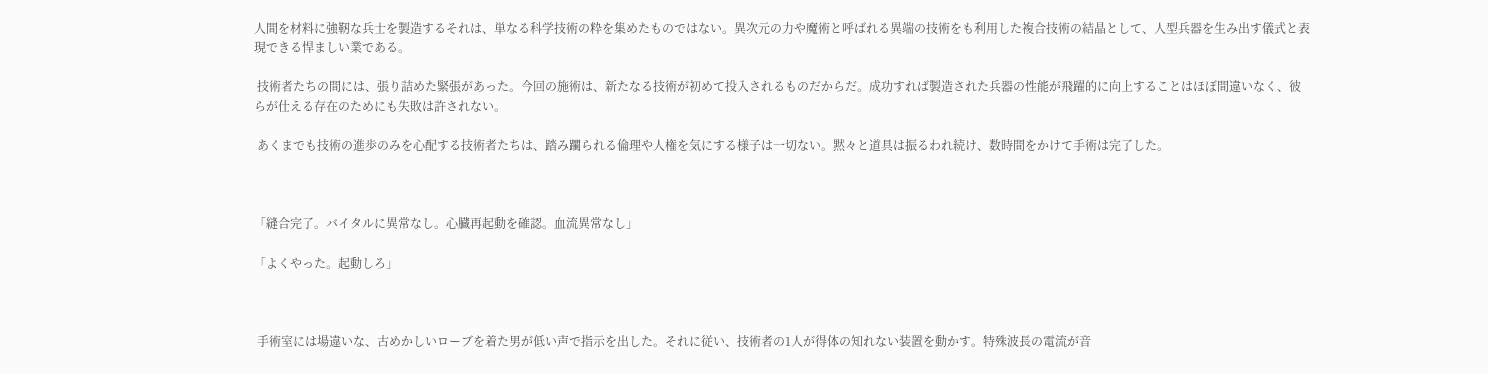人間を材料に強靭な兵士を製造するそれは、単なる科学技術の粋を集めたものではない。異次元の力や魔術と呼ばれる異端の技術をも利用した複合技術の結晶として、人型兵器を生み出す儀式と表現できる悍ましい業である。

 技術者たちの間には、張り詰めた緊張があった。今回の施術は、新たなる技術が初めて投入されるものだからだ。成功すれば製造された兵器の性能が飛躍的に向上することはほぼ間違いなく、彼らが仕える存在のためにも失敗は許されない。

 あくまでも技術の進歩のみを心配する技術者たちは、踏み躙られる倫理や人権を気にする様子は一切ない。黙々と道具は振るわれ続け、数時間をかけて手術は完了した。



「縫合完了。バイタルに異常なし。心臓再起動を確認。血流異常なし」

「よくやった。起動しろ」



 手術室には場違いな、古めかしいローブを着た男が低い声で指示を出した。それに従い、技術者の1人が得体の知れない装置を動かす。特殊波長の電流が音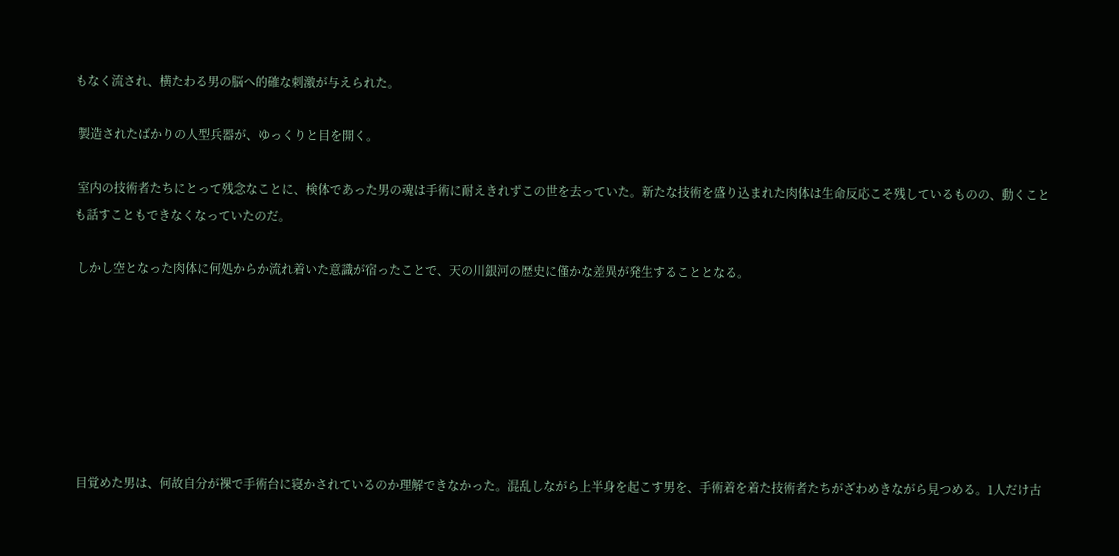もなく流され、横たわる男の脳へ的確な刺激が与えられた。

 製造されたばかりの人型兵器が、ゆっくりと目を開く。

 室内の技術者たちにとって残念なことに、検体であった男の魂は手術に耐えきれずこの世を去っていた。新たな技術を盛り込まれた肉体は生命反応こそ残しているものの、動くことも話すこともできなくなっていたのだ。

 しかし空となった肉体に何処からか流れ着いた意識が宿ったことで、天の川銀河の歴史に僅かな差異が発生することとなる。







 目覚めた男は、何故自分が裸で手術台に寝かされているのか理解できなかった。混乱しながら上半身を起こす男を、手術着を着た技術者たちがざわめきながら見つめる。1人だけ古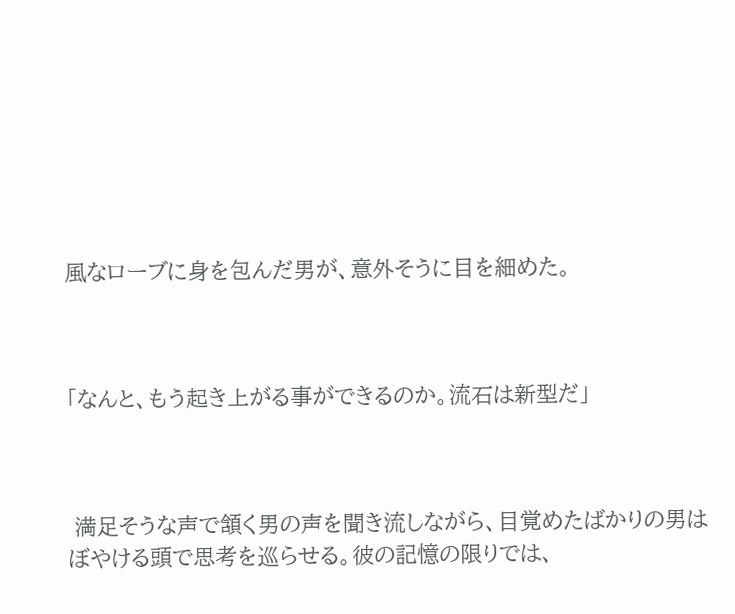風なローブに身を包んだ男が、意外そうに目を細めた。



「なんと、もう起き上がる事ができるのか。流石は新型だ」



 満足そうな声で頷く男の声を聞き流しながら、目覚めたばかりの男はぼやける頭で思考を巡らせる。彼の記憶の限りでは、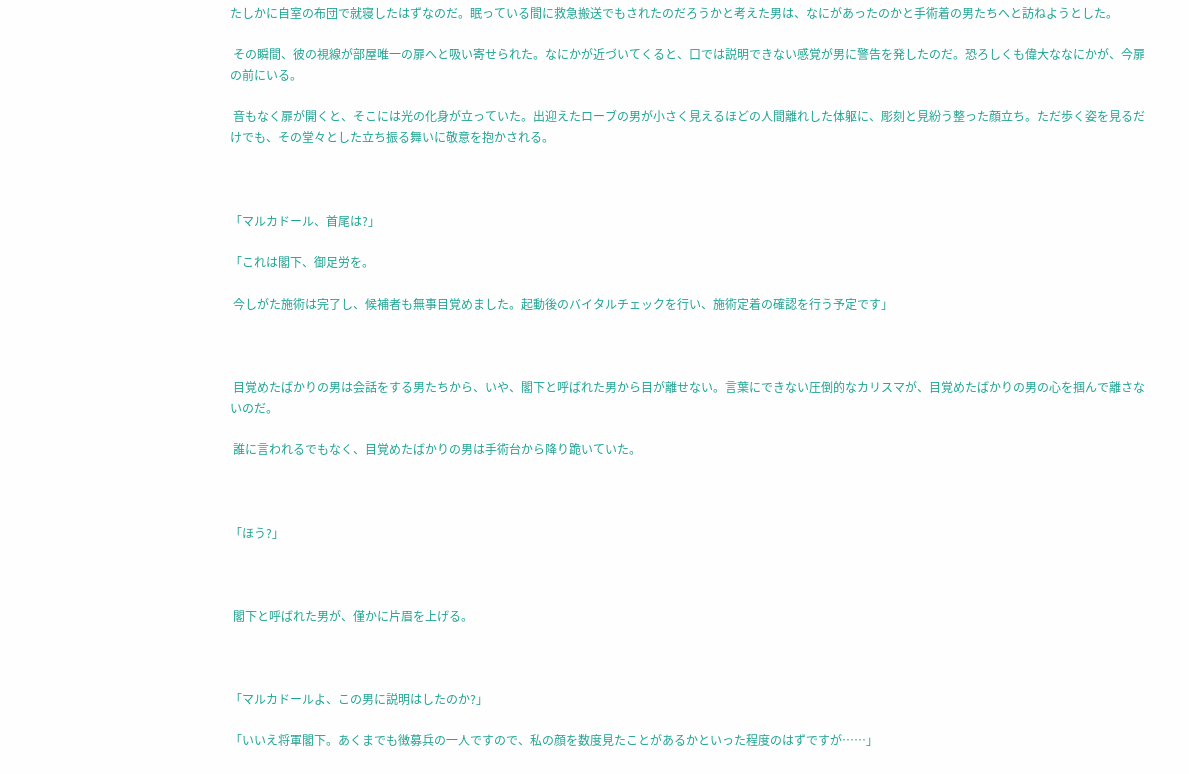たしかに自室の布団で就寝したはずなのだ。眠っている間に救急搬送でもされたのだろうかと考えた男は、なにがあったのかと手術着の男たちへと訪ねようとした。

 その瞬間、彼の視線が部屋唯一の扉へと吸い寄せられた。なにかが近づいてくると、口では説明できない感覚が男に警告を発したのだ。恐ろしくも偉大ななにかが、今扉の前にいる。

 音もなく扉が開くと、そこには光の化身が立っていた。出迎えたローブの男が小さく見えるほどの人間離れした体躯に、彫刻と見紛う整った顔立ち。ただ歩く姿を見るだけでも、その堂々とした立ち振る舞いに敬意を抱かされる。



「マルカドール、首尾は?」

「これは閣下、御足労を。

 今しがた施術は完了し、候補者も無事目覚めました。起動後のバイタルチェックを行い、施術定着の確認を行う予定です」



 目覚めたばかりの男は会話をする男たちから、いや、閣下と呼ばれた男から目が離せない。言葉にできない圧倒的なカリスマが、目覚めたばかりの男の心を掴んで離さないのだ。

 誰に言われるでもなく、目覚めたばかりの男は手術台から降り跪いていた。



「ほう?」



 閣下と呼ばれた男が、僅かに片眉を上げる。



「マルカドールよ、この男に説明はしたのか?」

「いいえ将軍閣下。あくまでも徴募兵の一人ですので、私の顔を数度見たことがあるかといった程度のはずですが……」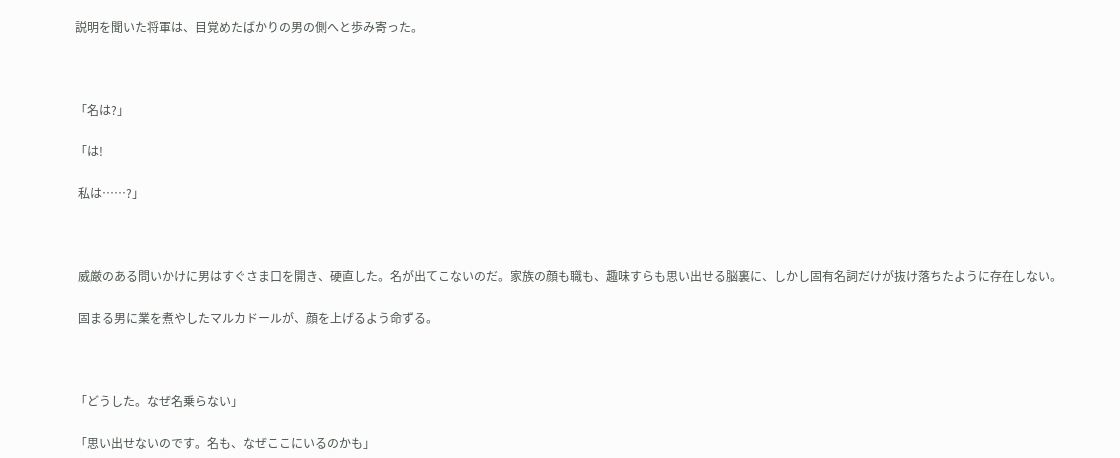説明を聞いた将軍は、目覚めたばかりの男の側へと歩み寄った。



「名は?」

「は!

 私は……?」



 威厳のある問いかけに男はすぐさま口を開き、硬直した。名が出てこないのだ。家族の顔も職も、趣味すらも思い出せる脳裏に、しかし固有名詞だけが抜け落ちたように存在しない。

 固まる男に業を煮やしたマルカドールが、顔を上げるよう命ずる。



「どうした。なぜ名乗らない」

「思い出せないのです。名も、なぜここにいるのかも」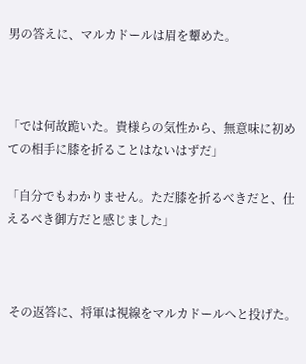男の答えに、マルカドールは眉を顰めた。



「では何故跪いた。貴様らの気性から、無意味に初めての相手に膝を折ることはないはずだ」

「自分でもわかりません。ただ膝を折るべきだと、仕えるべき御方だと感じました」



 その返答に、将軍は視線をマルカドールへと投げた。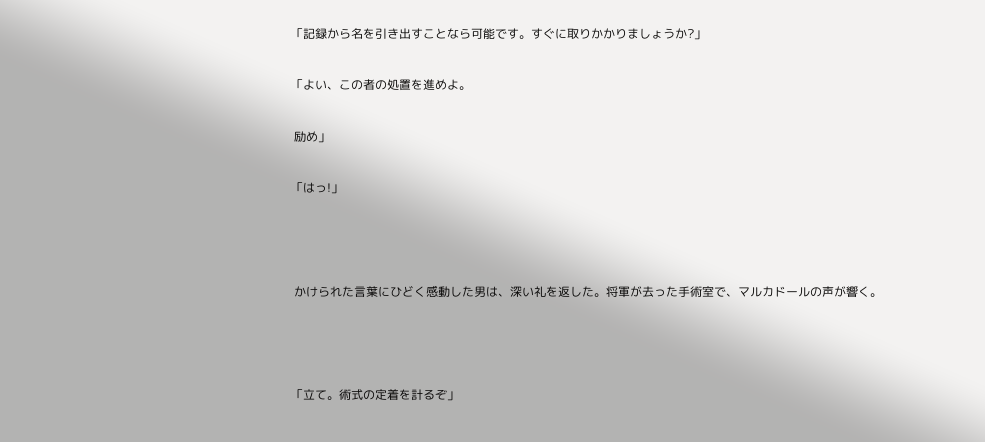「記録から名を引き出すことなら可能です。すぐに取りかかりましょうか?」

「よい、この者の処置を進めよ。

 励め」

「はっ!」



 かけられた言葉にひどく感動した男は、深い礼を返した。将軍が去った手術室で、マルカドールの声が響く。



「立て。術式の定着を計るぞ」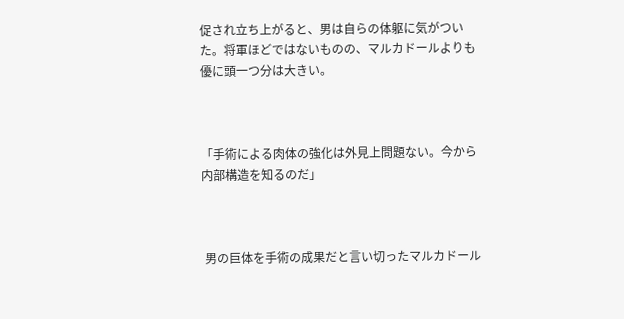促され立ち上がると、男は自らの体躯に気がついた。将軍ほどではないものの、マルカドールよりも優に頭一つ分は大きい。



「手術による肉体の強化は外見上問題ない。今から内部構造を知るのだ」



 男の巨体を手術の成果だと言い切ったマルカドール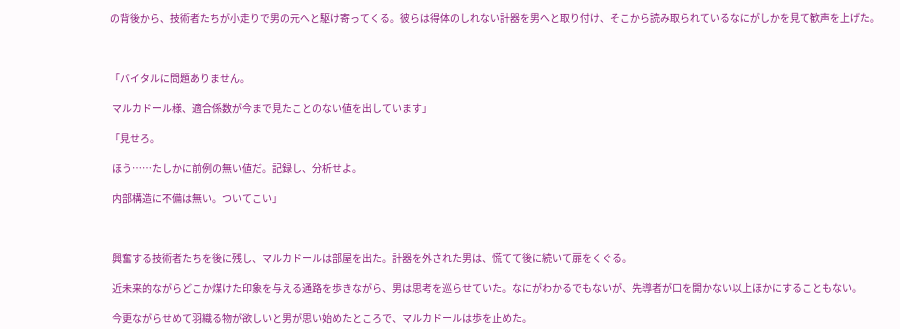の背後から、技術者たちが小走りで男の元へと駆け寄ってくる。彼らは得体のしれない計器を男へと取り付け、そこから読み取られているなにがしかを見て歓声を上げた。



「バイタルに問題ありません。

 マルカドール様、適合係数が今まで見たことのない値を出しています」

「見せろ。

 ほう……たしかに前例の無い値だ。記録し、分析せよ。

 内部構造に不備は無い。ついてこい」



 興奮する技術者たちを後に残し、マルカドールは部屋を出た。計器を外された男は、慌てて後に続いて扉をくぐる。

 近未来的ながらどこか煤けた印象を与える通路を歩きながら、男は思考を巡らせていた。なにがわかるでもないが、先導者が口を開かない以上ほかにすることもない。

 今更ながらせめて羽織る物が欲しいと男が思い始めたところで、マルカドールは歩を止めた。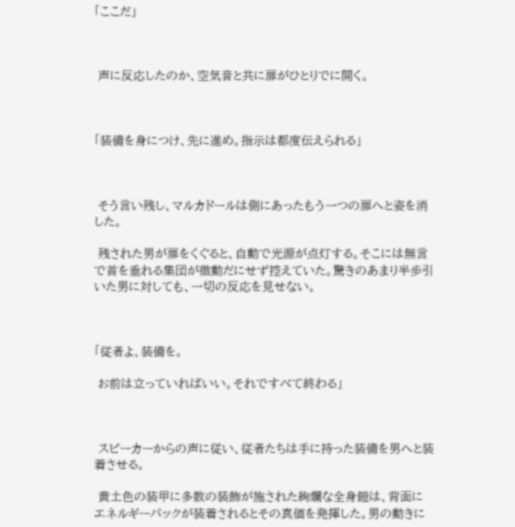「ここだ」



 声に反応したのか、空気音と共に扉がひとりでに開く。



「装備を身につけ、先に進め。指示は都度伝えられる」



 そう言い残し、マルカドールは側にあったもう一つの扉へと姿を消した。

 残された男が扉をくぐると、自動で光源が点灯する。そこには無言で首を垂れる集団が微動だにせず控えていた。驚きのあまり半歩引いた男に対しても、一切の反応を見せない。



「従者よ、装備を。

 お前は立っていればいい。それですべて終わる」



 スピーカーからの声に従い、従者たちは手に持った装備を男へと装着させる。

 黄土色の装甲に多数の装飾が施された絢爛な全身鎧は、背面にエネルギーパックが装着されるとその真価を発揮した。男の動きに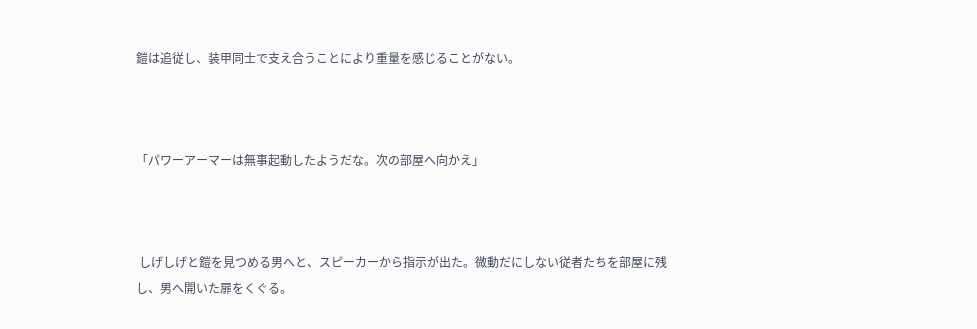鎧は追従し、装甲同士で支え合うことにより重量を感じることがない。



「パワーアーマーは無事起動したようだな。次の部屋へ向かえ」



 しげしげと鎧を見つめる男へと、スピーカーから指示が出た。微動だにしない従者たちを部屋に残し、男へ開いた扉をくぐる。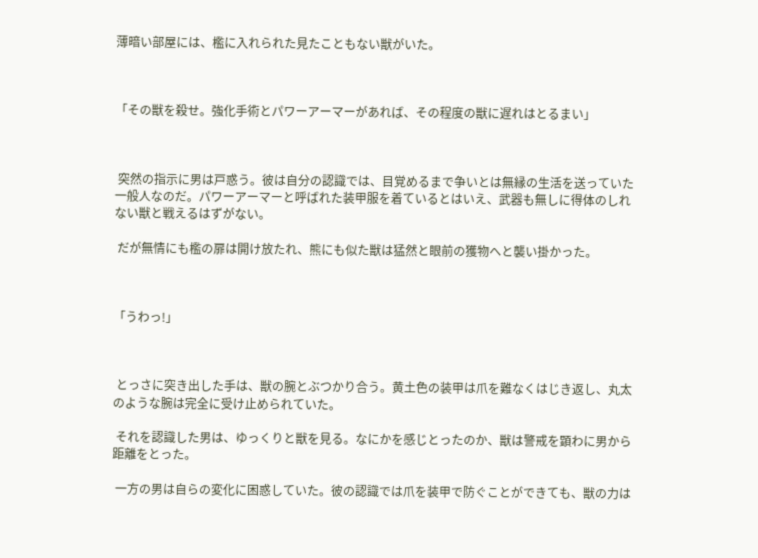薄暗い部屋には、檻に入れられた見たこともない獣がいた。



「その獣を殺せ。強化手術とパワーアーマーがあれば、その程度の獣に遅れはとるまい」



 突然の指示に男は戸惑う。彼は自分の認識では、目覚めるまで争いとは無縁の生活を送っていた一般人なのだ。パワーアーマーと呼ばれた装甲服を着ているとはいえ、武器も無しに得体のしれない獣と戦えるはずがない。

 だが無情にも檻の扉は開け放たれ、熊にも似た獣は猛然と眼前の獲物へと襲い掛かった。



「うわっ!」



 とっさに突き出した手は、獣の腕とぶつかり合う。黄土色の装甲は爪を難なくはじき返し、丸太のような腕は完全に受け止められていた。

 それを認識した男は、ゆっくりと獣を見る。なにかを感じとったのか、獣は警戒を顕わに男から距離をとった。

 一方の男は自らの変化に困惑していた。彼の認識では爪を装甲で防ぐことができても、獣の力は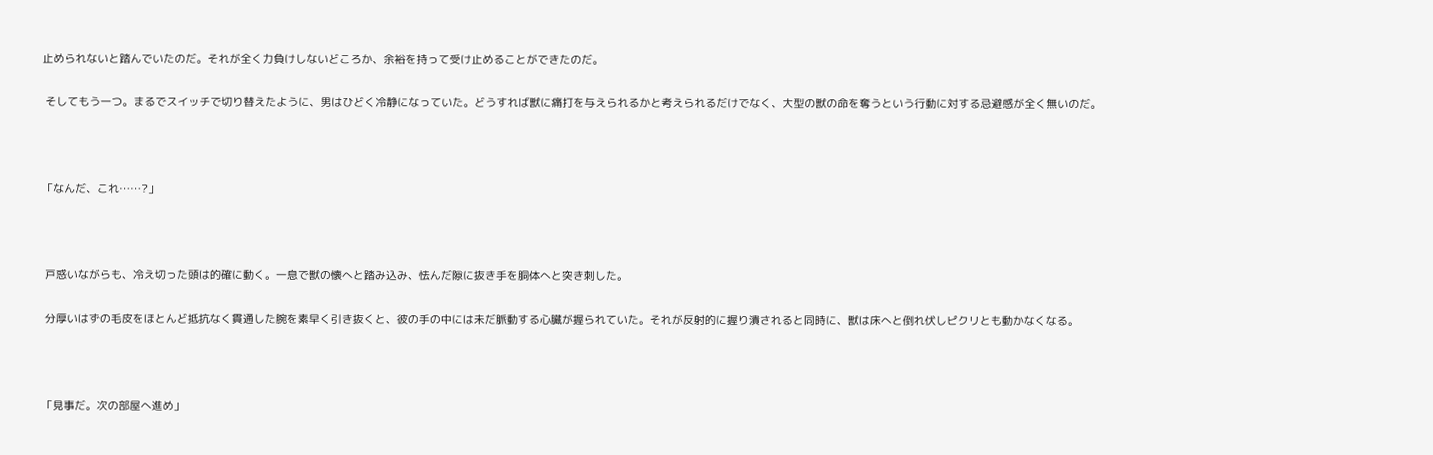止められないと踏んでいたのだ。それが全く力負けしないどころか、余裕を持って受け止めることができたのだ。

 そしてもう一つ。まるでスイッチで切り替えたように、男はひどく冷静になっていた。どうすれば獣に痛打を与えられるかと考えられるだけでなく、大型の獣の命を奪うという行動に対する忌避感が全く無いのだ。



「なんだ、これ……?」



 戸惑いながらも、冷え切った頭は的確に動く。一息で獣の懐へと踏み込み、怯んだ隙に抜き手を胴体へと突き刺した。

 分厚いはずの毛皮をほとんど抵抗なく貫通した腕を素早く引き抜くと、彼の手の中には未だ脈動する心臓が握られていた。それが反射的に握り潰されると同時に、獣は床へと倒れ伏しピクリとも動かなくなる。



「見事だ。次の部屋へ進め」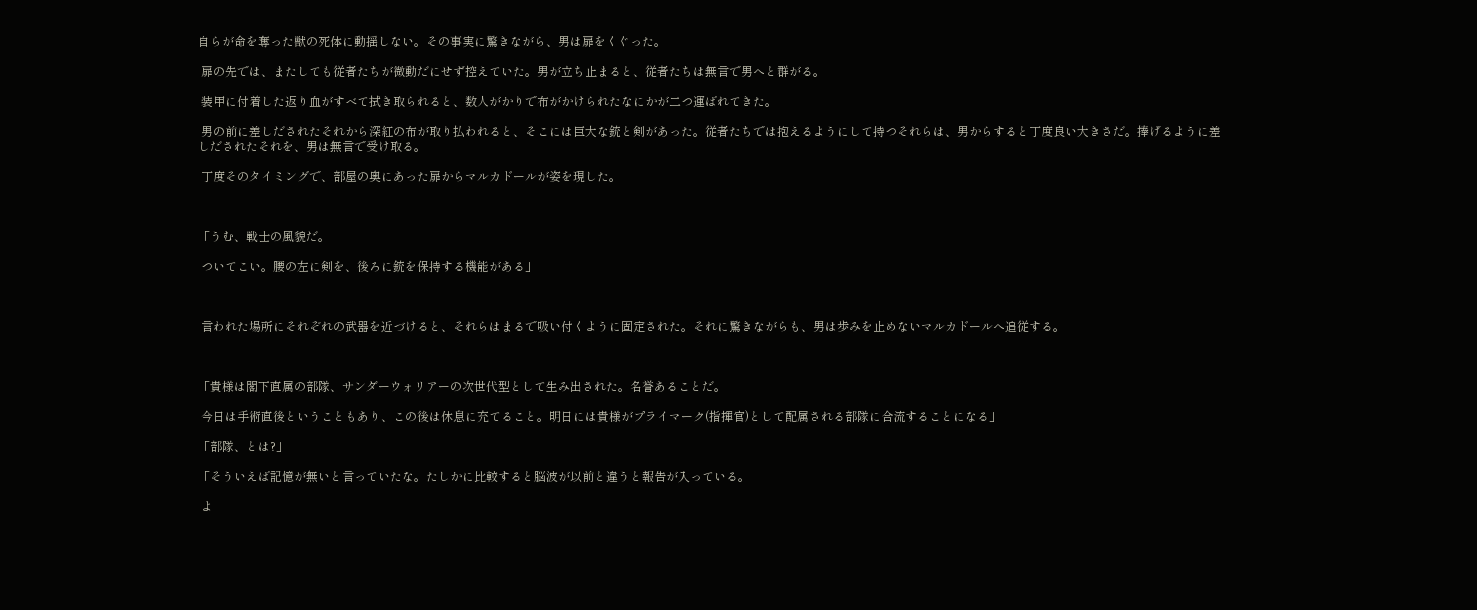自らが命を奪った獣の死体に動揺しない。その事実に驚きながら、男は扉をくぐった。

 扉の先では、またしても従者たちが微動だにせず控えていた。男が立ち止まると、従者たちは無言で男へと群がる。

 装甲に付着した返り血がすべて拭き取られると、数人がかりで布がかけられたなにかが二つ運ばれてきた。

 男の前に差しだされたそれから深紅の布が取り払われると、そこには巨大な銃と剣があった。従者たちでは抱えるようにして持つそれらは、男からすると丁度良い大きさだ。捧げるように差しだされたそれを、男は無言で受け取る。

 丁度そのタイミングで、部屋の奥にあった扉からマルカドールが姿を現した。



「うむ、戦士の風貌だ。

 ついてこい。腰の左に剣を、後ろに銃を保持する機能がある」



 言われた場所にそれぞれの武器を近づけると、それらはまるで吸い付くように固定された。それに驚きながらも、男は歩みを止めないマルカドールへ追従する。



「貴様は閣下直属の部隊、サンダーウォリアーの次世代型として生み出された。名誉あることだ。

 今日は手術直後ということもあり、この後は休息に充てること。明日には貴様がプライマーク(指揮官)として配属される部隊に合流することになる」

「部隊、とは?」

「そういえば記憶が無いと言っていたな。たしかに比較すると脳波が以前と違うと報告が入っている。

 よ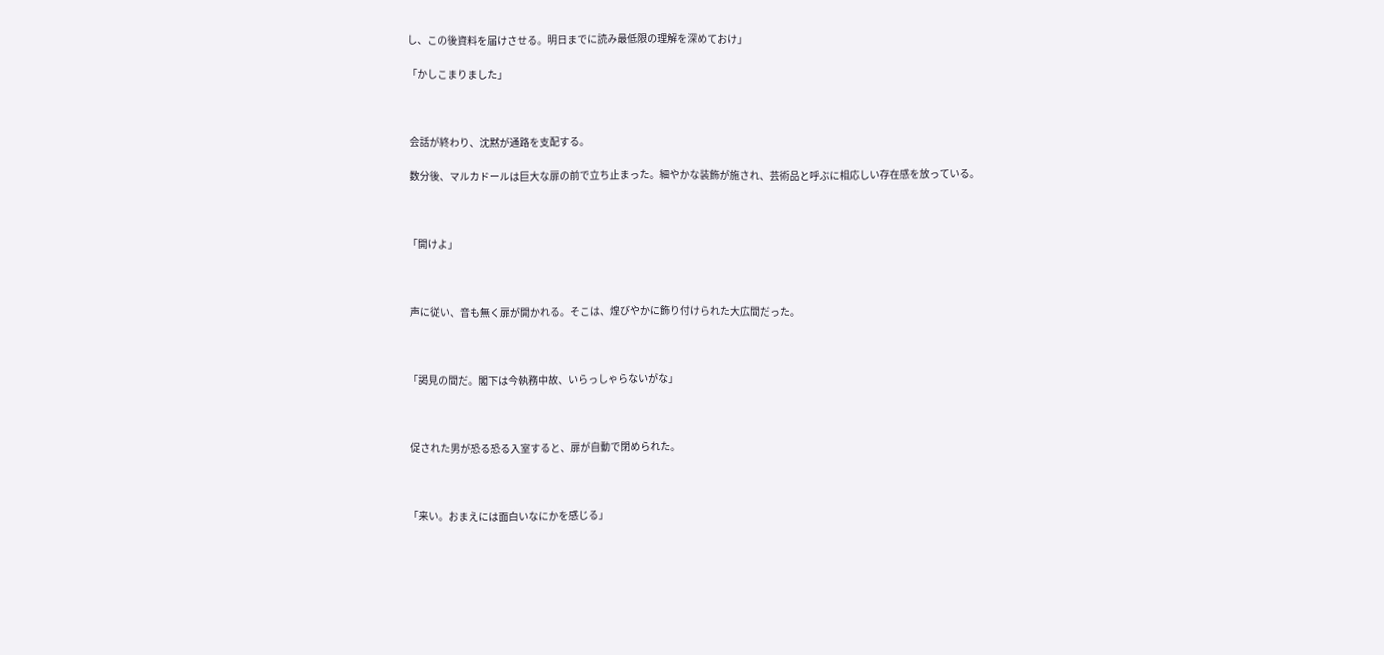し、この後資料を届けさせる。明日までに読み最低限の理解を深めておけ」

「かしこまりました」



 会話が終わり、沈黙が通路を支配する。

 数分後、マルカドールは巨大な扉の前で立ち止まった。細やかな装飾が施され、芸術品と呼ぶに相応しい存在感を放っている。



「開けよ」



 声に従い、音も無く扉が開かれる。そこは、煌びやかに飾り付けられた大広間だった。



「謁見の間だ。閣下は今執務中故、いらっしゃらないがな」



 促された男が恐る恐る入室すると、扉が自動で閉められた。



「来い。おまえには面白いなにかを感じる」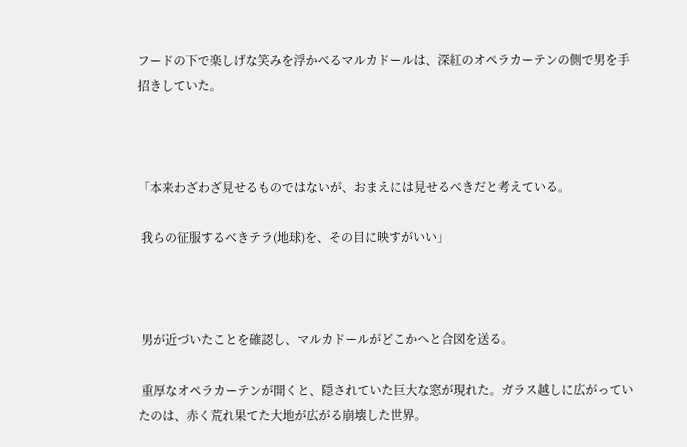フードの下で楽しげな笑みを浮かべるマルカドールは、深紅のオペラカーテンの側で男を手招きしていた。



「本来わざわざ見せるものではないが、おまえには見せるべきだと考えている。

 我らの征服するべきテラ(地球)を、その目に映すがいい」



 男が近づいたことを確認し、マルカドールがどこかへと合図を送る。

 重厚なオペラカーテンが開くと、隠されていた巨大な窓が現れた。ガラス越しに広がっていたのは、赤く荒れ果てた大地が広がる崩壊した世界。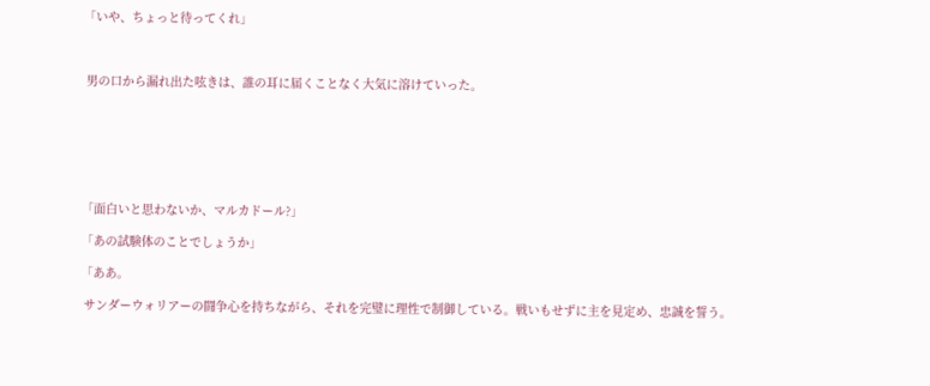「いや、ちょっと待ってくれ」



 男の口から漏れ出た呟きは、誰の耳に届くことなく大気に溶けていった。







「面白いと思わないか、マルカドール?」

「あの試験体のことでしょうか」

「ああ。

 サンダーウォリアーの闘争心を持ちながら、それを完璧に理性で制御している。戦いもせずに主を見定め、忠誠を誓う。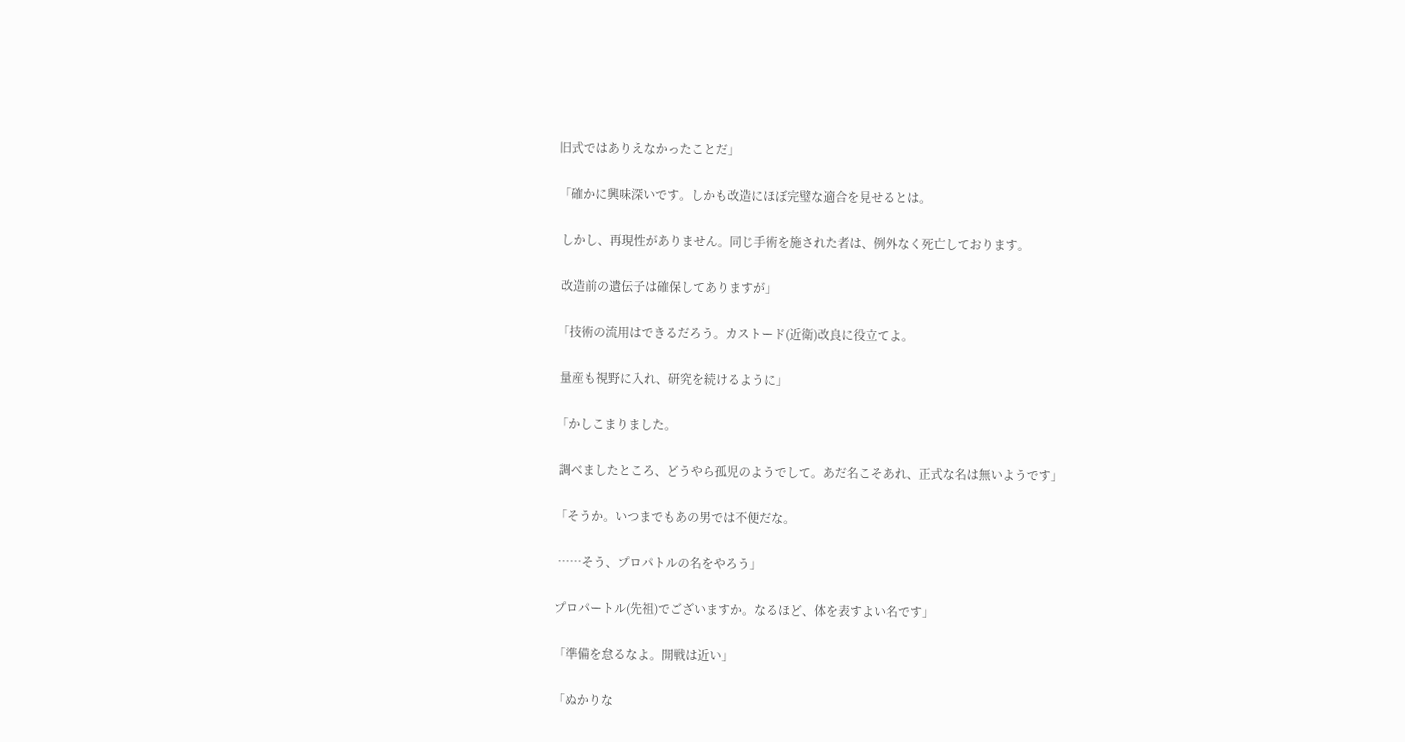旧式ではありえなかったことだ」

「確かに興味深いです。しかも改造にほぼ完璧な適合を見せるとは。

 しかし、再現性がありません。同じ手術を施された者は、例外なく死亡しております。

 改造前の遺伝子は確保してありますが」

「技術の流用はできるだろう。カストード(近衛)改良に役立てよ。

 量産も視野に入れ、研究を続けるように」

「かしこまりました。

 調べましたところ、どうやら孤児のようでして。あだ名こそあれ、正式な名は無いようです」

「そうか。いつまでもあの男では不便だな。

 ……そう、プロパトルの名をやろう」

プロパートル(先祖)でございますか。なるほど、体を表すよい名です」

「準備を怠るなよ。開戦は近い」

「ぬかりな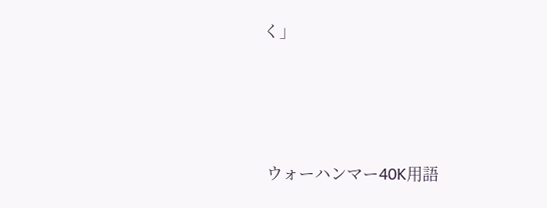く」




 ウォーハンマー40K用語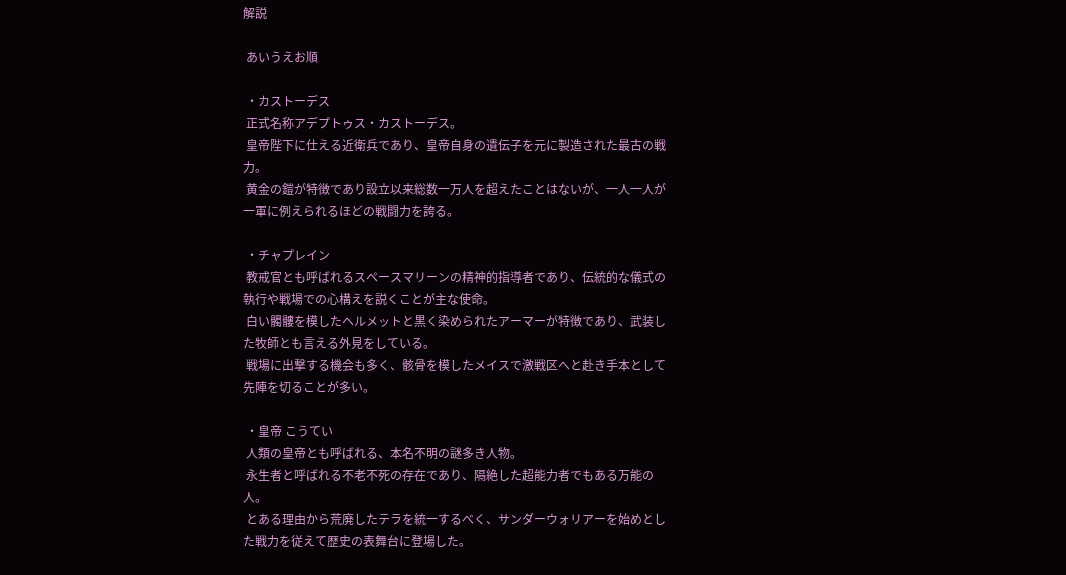解説

 あいうえお順

 ・カストーデス
 正式名称アデプトゥス・カストーデス。
 皇帝陛下に仕える近衛兵であり、皇帝自身の遺伝子を元に製造された最古の戦力。
 黄金の鎧が特徴であり設立以来総数一万人を超えたことはないが、一人一人が一軍に例えられるほどの戦闘力を誇る。

 ・チャプレイン
 教戒官とも呼ばれるスペースマリーンの精神的指導者であり、伝統的な儀式の執行や戦場での心構えを説くことが主な使命。
 白い髑髏を模したヘルメットと黒く染められたアーマーが特徴であり、武装した牧師とも言える外見をしている。
 戦場に出撃する機会も多く、骸骨を模したメイスで激戦区へと赴き手本として先陣を切ることが多い。

 ・皇帝 こうてい
 人類の皇帝とも呼ばれる、本名不明の謎多き人物。
 永生者と呼ばれる不老不死の存在であり、隔絶した超能力者でもある万能の人。
 とある理由から荒廃したテラを統一するべく、サンダーウォリアーを始めとした戦力を従えて歴史の表舞台に登場した。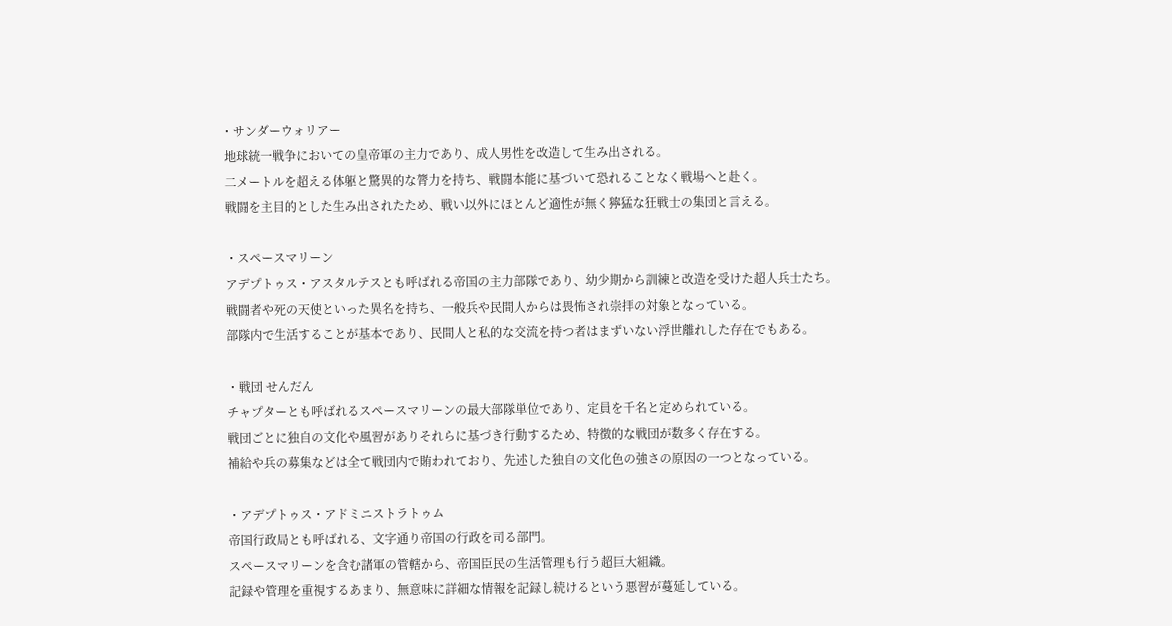・サンダーウォリアー
 地球統一戦争においての皇帝軍の主力であり、成人男性を改造して生み出される。
 二メートルを超える体躯と驚異的な膂力を持ち、戦闘本能に基づいて恐れることなく戦場へと赴く。
 戦闘を主目的とした生み出されたため、戦い以外にほとんど適性が無く獰猛な狂戦士の集団と言える。

 ・スペースマリーン
 アデプトゥス・アスタルテスとも呼ばれる帝国の主力部隊であり、幼少期から訓練と改造を受けた超人兵士たち。
 戦闘者や死の天使といった異名を持ち、一般兵や民間人からは畏怖され崇拝の対象となっている。
 部隊内で生活することが基本であり、民間人と私的な交流を持つ者はまずいない浮世離れした存在でもある。

 ・戦団 せんだん
 チャプターとも呼ばれるスペースマリーンの最大部隊単位であり、定員を千名と定められている。
 戦団ごとに独自の文化や風習がありそれらに基づき行動するため、特徴的な戦団が数多く存在する。
 補給や兵の募集などは全て戦団内で賄われており、先述した独自の文化色の強さの原因の一つとなっている。

 ・アデプトゥス・アドミニストラトゥム
 帝国行政局とも呼ばれる、文字通り帝国の行政を司る部門。
 スペースマリーンを含む諸軍の管轄から、帝国臣民の生活管理も行う超巨大組織。
 記録や管理を重視するあまり、無意味に詳細な情報を記録し続けるという悪習が蔓延している。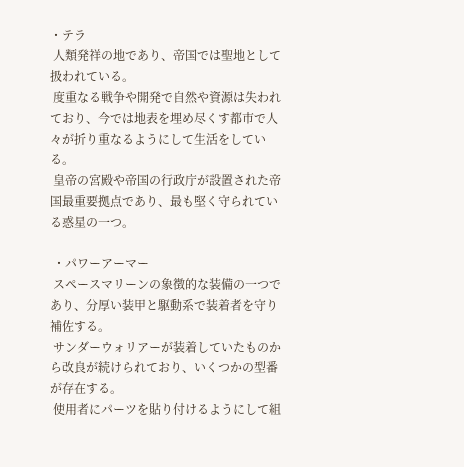・テラ
 人類発祥の地であり、帝国では聖地として扱われている。
 度重なる戦争や開発で自然や資源は失われており、今では地表を埋め尽くす都市で人々が折り重なるようにして生活をしている。
 皇帝の宮殿や帝国の行政庁が設置された帝国最重要拠点であり、最も堅く守られている惑星の一つ。

 ・パワーアーマー
 スペースマリーンの象徴的な装備の一つであり、分厚い装甲と駆動系で装着者を守り補佐する。
 サンダーウォリアーが装着していたものから改良が続けられており、いくつかの型番が存在する。
 使用者にパーツを貼り付けるようにして組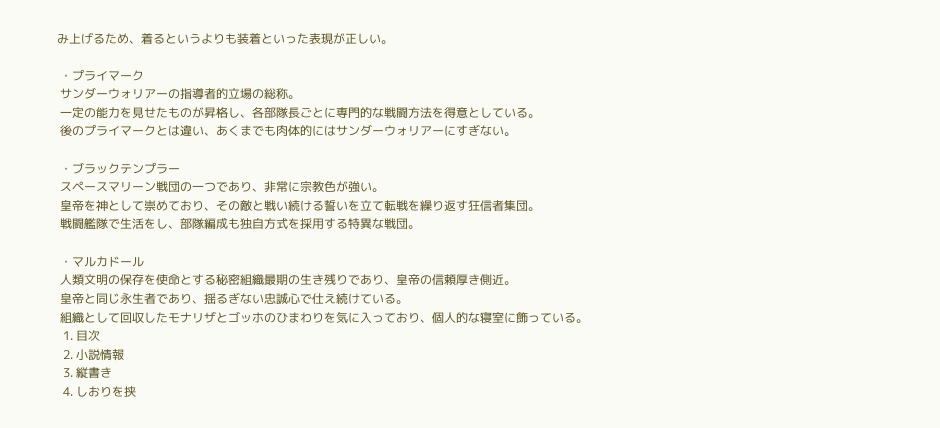み上げるため、着るというよりも装着といった表現が正しい。

 ・プライマーク
 サンダーウォリアーの指導者的立場の総称。
 一定の能力を見せたものが昇格し、各部隊長ごとに専門的な戦闘方法を得意としている。
 後のプライマークとは違い、あくまでも肉体的にはサンダーウォリアーにすぎない。

 ・ブラックテンプラー
 スペースマリーン戦団の一つであり、非常に宗教色が強い。
 皇帝を神として崇めており、その敵と戦い続ける誓いを立て転戦を繰り返す狂信者集団。
 戦闘艦隊で生活をし、部隊編成も独自方式を採用する特異な戦団。

 ・マルカドール
 人類文明の保存を使命とする秘密組織最期の生き残りであり、皇帝の信頼厚き側近。
 皇帝と同じ永生者であり、揺るぎない忠誠心で仕え続けている。
 組織として回収したモナリザとゴッホのひまわりを気に入っており、個人的な寝室に飾っている。
  1. 目次
  2. 小説情報
  3. 縦書き
  4. しおりを挟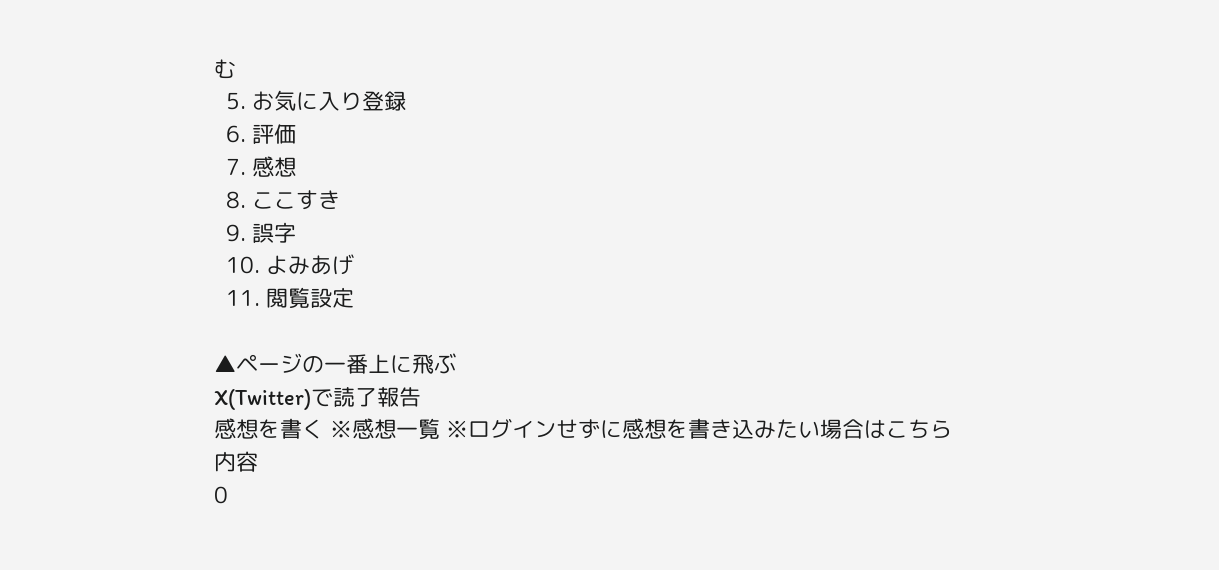む
  5. お気に入り登録
  6. 評価
  7. 感想
  8. ここすき
  9. 誤字
  10. よみあげ
  11. 閲覧設定

▲ページの一番上に飛ぶ
X(Twitter)で読了報告
感想を書く ※感想一覧 ※ログインせずに感想を書き込みたい場合はこちら
内容
0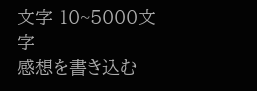文字 10~5000文字
感想を書き込む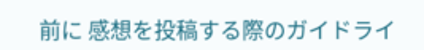前に 感想を投稿する際のガイドライ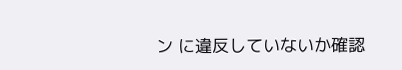ン に違反していないか確認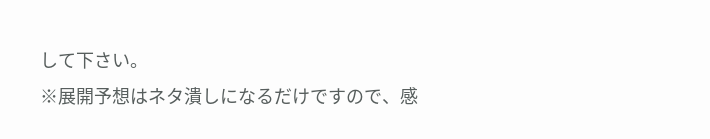して下さい。
※展開予想はネタ潰しになるだけですので、感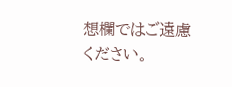想欄ではご遠慮ください。